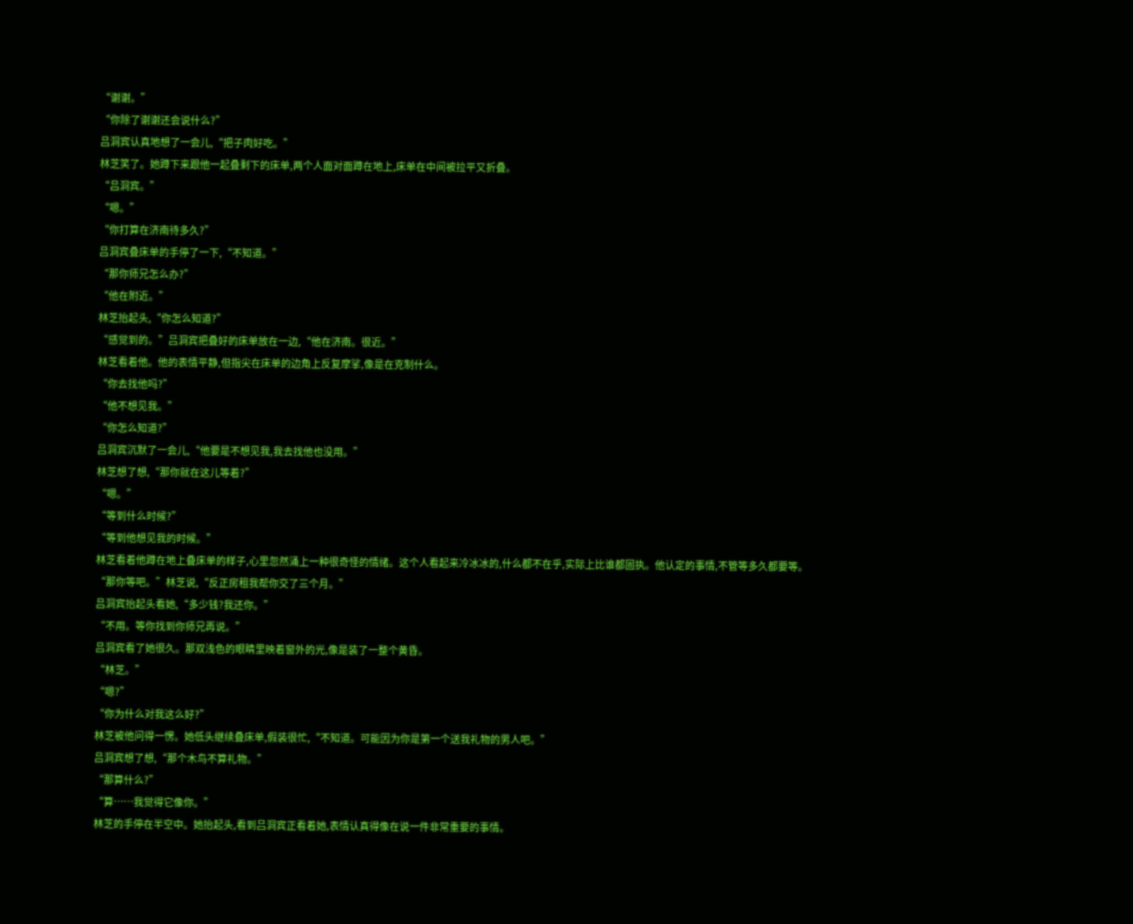“谢谢。”
“你除了谢谢还会说什么?”
吕洞宾认真地想了一会儿,“把子肉好吃。”
林芝笑了。她蹲下来跟他一起叠剩下的床单,两个人面对面蹲在地上,床单在中间被拉平又折叠。
“吕洞宾。”
“嗯。”
“你打算在济南待多久?”
吕洞宾叠床单的手停了一下,“不知道。”
“那你师兄怎么办?”
“他在附近。”
林芝抬起头,“你怎么知道?”
“感觉到的。”吕洞宾把叠好的床单放在一边,“他在济南。很近。”
林芝看着他。他的表情平静,但指尖在床单的边角上反复摩挲,像是在克制什么。
“你去找他吗?”
“他不想见我。”
“你怎么知道?”
吕洞宾沉默了一会儿,“他要是不想见我,我去找他也没用。”
林芝想了想,“那你就在这儿等着?”
“嗯。”
“等到什么时候?”
“等到他想见我的时候。”
林芝看着他蹲在地上叠床单的样子,心里忽然涌上一种很奇怪的情绪。这个人看起来冷冰冰的,什么都不在乎,实际上比谁都固执。他认定的事情,不管等多久都要等。
“那你等吧。”林芝说,“反正房租我帮你交了三个月。”
吕洞宾抬起头看她,“多少钱?我还你。”
“不用。等你找到你师兄再说。”
吕洞宾看了她很久。那双浅色的眼睛里映着窗外的光,像是装了一整个黄昏。
“林芝。”
“嗯?”
“你为什么对我这么好?”
林芝被他问得一愣。她低头继续叠床单,假装很忙,“不知道。可能因为你是第一个送我礼物的男人吧。”
吕洞宾想了想,“那个木鸟不算礼物。”
“那算什么?”
“算……我觉得它像你。”
林芝的手停在半空中。她抬起头,看到吕洞宾正看着她,表情认真得像在说一件非常重要的事情。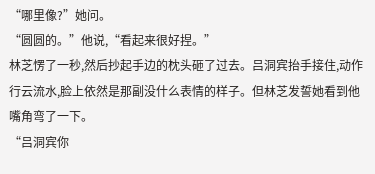“哪里像?”她问。
“圆圆的。”他说,“看起来很好捏。”
林芝愣了一秒,然后抄起手边的枕头砸了过去。吕洞宾抬手接住,动作行云流水,脸上依然是那副没什么表情的样子。但林芝发誓她看到他嘴角弯了一下。
“吕洞宾你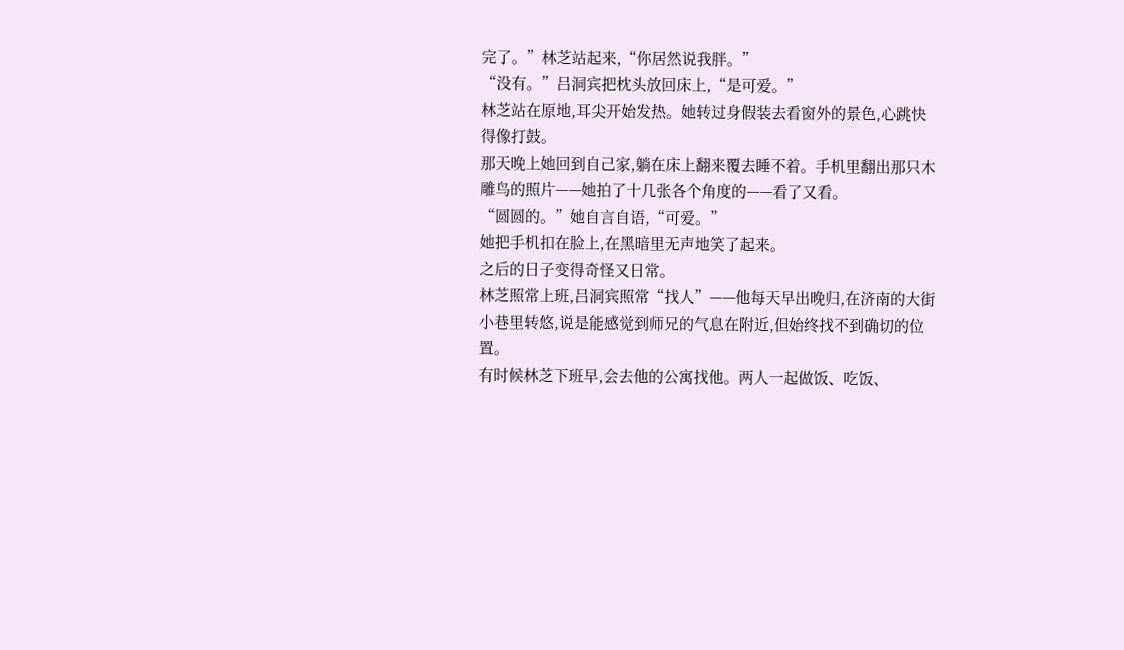完了。”林芝站起来,“你居然说我胖。”
“没有。”吕洞宾把枕头放回床上,“是可爱。”
林芝站在原地,耳尖开始发热。她转过身假装去看窗外的景色,心跳快得像打鼓。
那天晚上她回到自己家,躺在床上翻来覆去睡不着。手机里翻出那只木雕鸟的照片——她拍了十几张各个角度的——看了又看。
“圆圆的。”她自言自语,“可爱。”
她把手机扣在脸上,在黑暗里无声地笑了起来。
之后的日子变得奇怪又日常。
林芝照常上班,吕洞宾照常“找人”——他每天早出晚归,在济南的大街小巷里转悠,说是能感觉到师兄的气息在附近,但始终找不到确切的位置。
有时候林芝下班早,会去他的公寓找他。两人一起做饭、吃饭、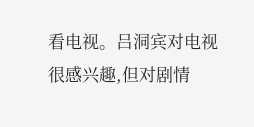看电视。吕洞宾对电视很感兴趣,但对剧情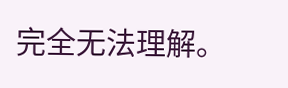完全无法理解。